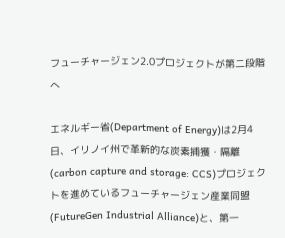フューチャージェン2.0プロジェクトが第二段階へ

エネルギー省(Department of Energy)は2月4日、イリノイ州で革新的な炭素捕獲・隔離(carbon capture and storage: CCS)プロジェクトを進めているフューチャージェン産業同盟(FutureGen Industrial Alliance)と、第一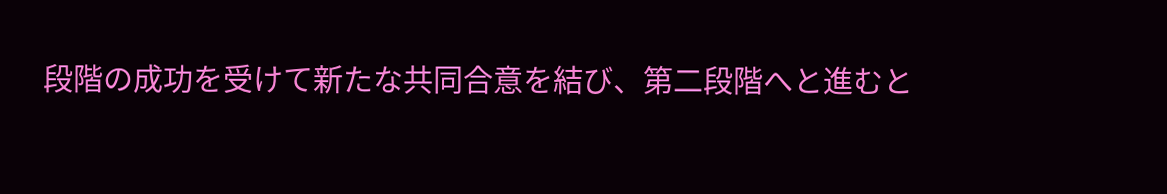段階の成功を受けて新たな共同合意を結び、第二段階へと進むと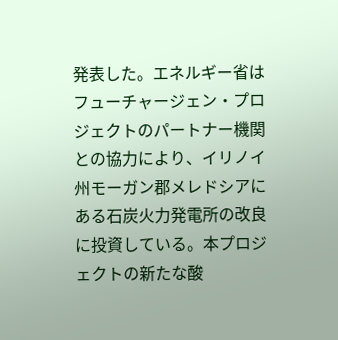発表した。エネルギー省はフューチャージェン・プロジェクトのパートナー機関との協力により、イリノイ州モーガン郡メレドシアにある石炭火力発電所の改良に投資している。本プロジェクトの新たな酸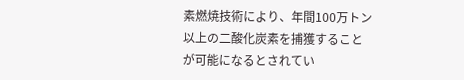素燃焼技術により、年間100万トン以上の二酸化炭素を捕獲することが可能になるとされてい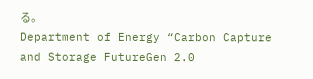る。
Department of Energy “Carbon Capture and Storage FutureGen 2.0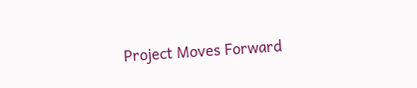Project Moves Forward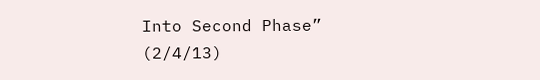Into Second Phase” (2/4/13)